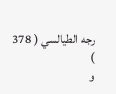رجه الطيالسي ( 378 )
و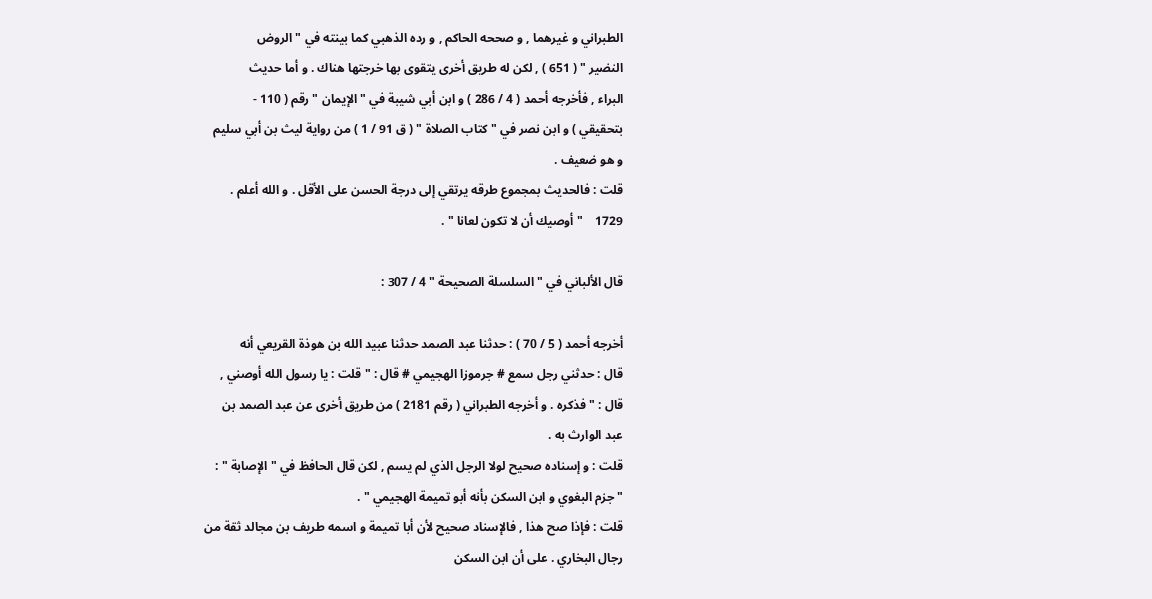الطبراني و غيرهما , و صححه الحاكم , و رده الذهبي كما بينته في " الروض
النضير " ( 651 ) , لكن له طريق أخرى يتقوى بها خرجتها هناك . و أما حديث
البراء , فأخرجه أحمد ( 4 / 286 ) و ابن أبي شيبة في " الإيمان " رقم ( 110 -
بتحقيقي ) و ابن نصر في " كتاب الصلاة " ( ق 91 / 1 ) من رواية ليث بن أبي سليم
و هو ضعيف .
قلت : فالحديث بمجموع طرقه يرتقي إلى درجة الحسن على الأقل . و الله أعلم .
1729    " أوصيك أن لا تكون لعانا " .

قال الألباني في " السلسلة الصحيحة " 4 / 307 :

أخرجه أحمد ( 5 / 70 ) : حدثنا عبد الصمد حدثنا عبيد الله بن هوذة القريعي أنه
قال : حدثني رجل سمع # جرموزا الهجيمي # قال : " قلت : يا رسول الله أوصني ,
قال : " فذكره . و أخرجه الطبراني ( رقم 2181 ) من طريق أخرى عن عبد الصمد بن
عبد الوارث به .
قلت : و إسناده صحيح لولا الرجل الذي لم يسم , لكن قال الحافظ في " الإصابة " :
" جزم البغوي و ابن السكن بأنه أبو تميمة الهجيمي " .
قلت : فإذا صح هذا , فالإسناد صحيح لأن أبا تميمة و اسمه طريف بن مجالد ثقة من
رجال البخاري . على أن ابن السكن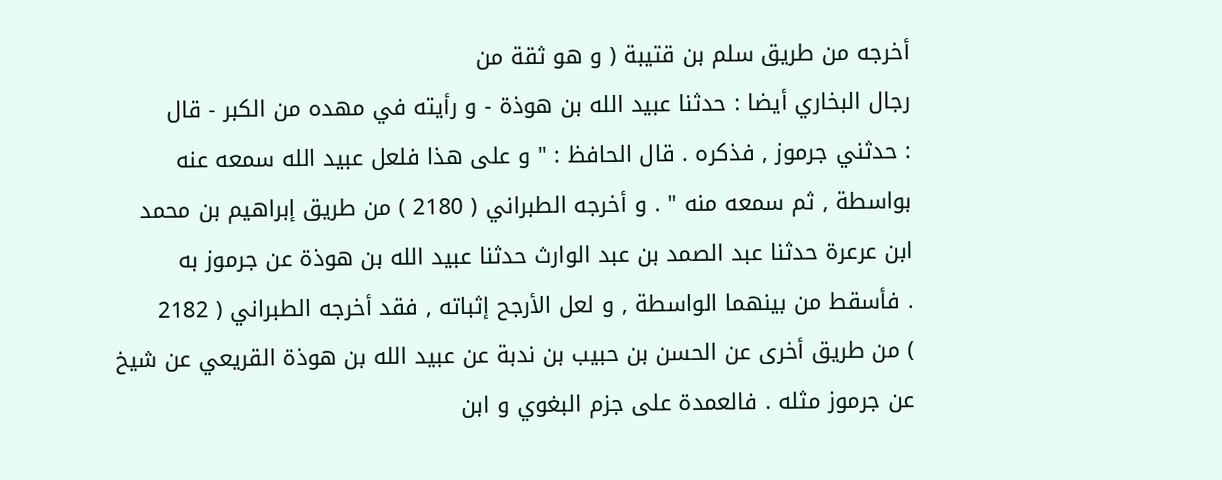أخرجه من طريق سلم بن قتيبة ( و هو ثقة من
رجال البخاري أيضا : حدثنا عبيد الله بن هوذة - و رأيته في مهده من الكبر - قال
: حدثني جرموز , فذكره . قال الحافظ : " و على هذا فلعل عبيد الله سمعه عنه
بواسطة , ثم سمعه منه " . و أخرجه الطبراني ( 2180 ) من طريق إبراهيم بن محمد
ابن عرعرة حدثنا عبد الصمد بن عبد الوارث حدثنا عبيد الله بن هوذة عن جرموز به
. فأسقط من بينهما الواسطة , و لعل الأرجح إثباته , فقد أخرجه الطبراني ( 2182
) من طريق أخرى عن الحسن بن حبيب بن ندبة عن عبيد الله بن هوذة القريعي عن شيخ
عن جرموز مثله . فالعمدة على جزم البغوي و ابن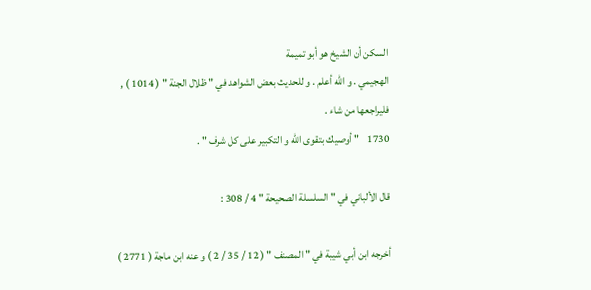السكن أن الشيخ هو أبو تميمة
الهجيمي . و الله أعلم . و للحديث بعض الشواهد في " ظلال الجنة " ( 1014 ) ,
فليراجعها من شاء .
1730    " أوصيك بتقوى الله و التكبير على كل شرف " .

قال الألباني في " السلسلة الصحيحة " 4 / 308 :

أخرجه ابن أبي شيبة في " المصنف " ( 12 / 35 / 2 ) و عنه ابن ماجة ( 2771 )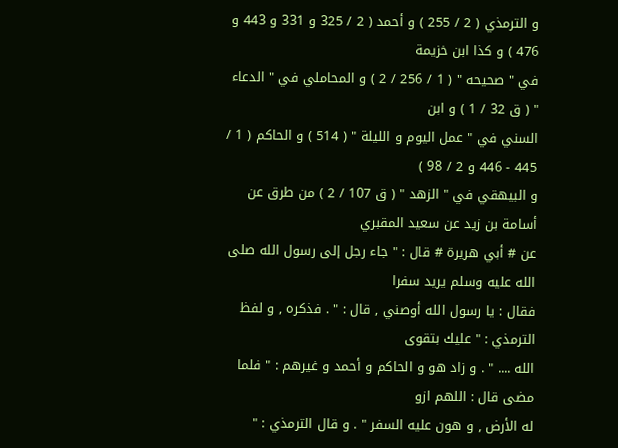و الترمذي ( 2 / 255 ) و أحمد ( 2 / 325 و 331 و 443 و 476 ) و كذا ابن خزيمة
في " صحيحه " ( 1 / 256 / 2 ) و المحاملي في " الدعاء " ( ق 32 / 1 ) و ابن
السني في " عمل اليوم و الليلة " ( 514 ) و الحاكم ( 1 / 445 - 446 و 2 / 98 )
و البيهقي في " الزهد " ( ق 107 / 2 ) من طرق عن أسامة بن زيد عن سعيد المقبري
عن # أبي هريرة # قال : " جاء رجل إلى رسول الله صلى الله عليه وسلم يريد سفرا
فقال : يا رسول الله أوصني , قال : " . فذكره , و لفظ الترمذي : " عليك بتقوى
الله .... " . و زاد هو و الحاكم و أحمد و غيرهم : " فلما مضى قال : اللهم ازو
له الأرض , و هون عليه السفر " . و قال الترمذي : "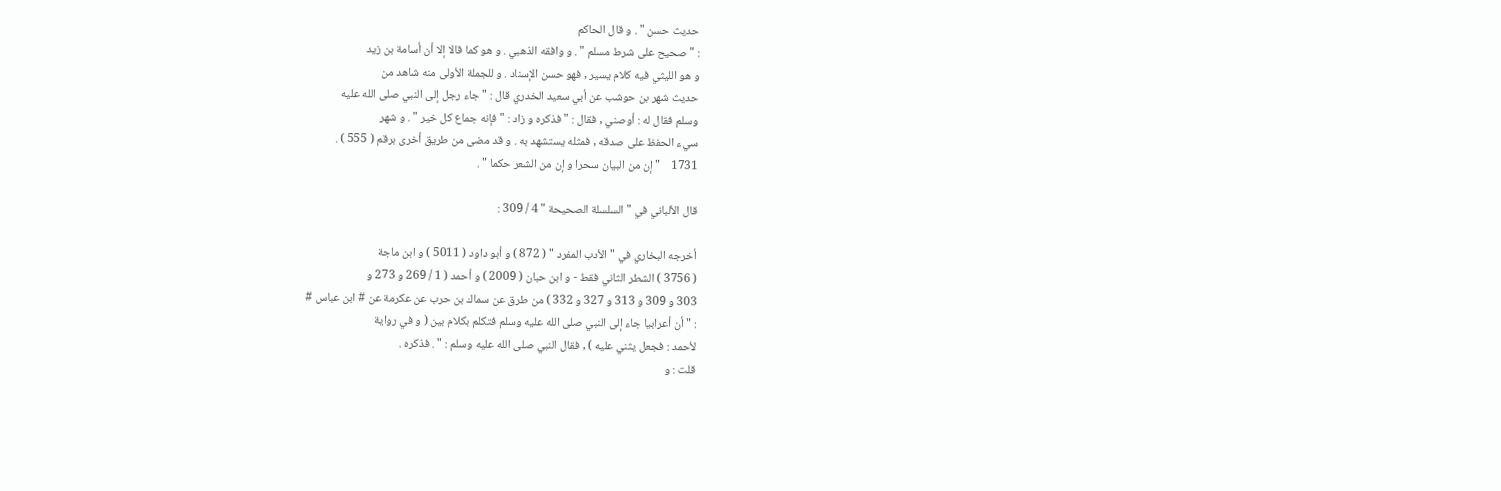حديث حسن " . و قال الحاكم
: " صحيح على شرط مسلم " . و وافقه الذهبي . و هو كما قالا إلا أن أسامة بن زيد
و هو الليثي فيه كلام يسير , فهو حسن الإسناد . و للجملة الأولى منه شاهد من
حديث شهر بن حوشب عن أبي سعيد الخدري قال : " جاء رجل إلى النبي صلى الله عليه
وسلم فقال له : أوصني , فقال : " فذكره و زاد : " فإنه جماع كل خير " . و شهر
سيء الحفظ على صدقه , فمثله يستشهد به . و قد مضى من طريق أخرى برقم ( 555 ) .
1731    " إن من البيان سحرا و إن من الشعر حكما " .

قال الألباني في " السلسلة الصحيحة " 4 / 309 :

أخرجه البخاري في " الأدب المفرد " ( 872 ) و أبو داود ( 5011 ) و ابن ماجة
( 3756 ) الشطر الثاني فقط - و ابن حبان ( 2009 ) و أحمد ( 1 / 269 و 273 و
303 و 309 و 313 و 327 و 332 ) من طرق عن سماك بن حرب عن عكرمة عن # ابن عباس #
: " أن أعرابيا جاء إلى النبي صلى الله عليه وسلم فتكلم بكلام بين ( و في رواية
لأحمد : فجعل يثني عليه ) , فقال النبي صلى الله عليه وسلم : " . فذكره .
قلت : و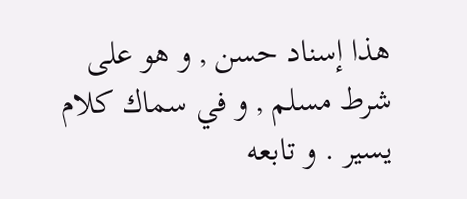هذا إسناد حسن , و هو على شرط مسلم , و في سماك كلام يسير . و تابعه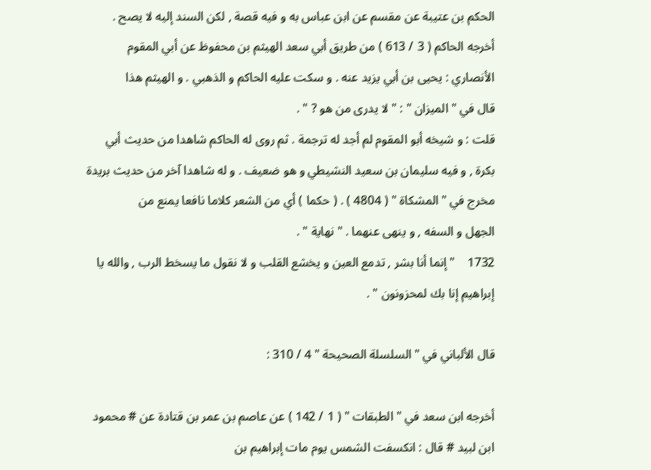الحكم بن عتيبة عن مقسم عن ابن عباس به و فيه قصة , لكن السند إليه لا يصح .
أخرجه الحاكم ( 3 / 613 ) من طريق أبي سعد الهيثم بن محفوظ عن أبي المقوم
الأنصاري : يحيى بن أبي يزيد عنه . و سكت عليه الحاكم و الذهبي . و الهيثم هذا
قال في " الميزان " : " لا يدرى من هو ? " .
قلت : و شيخه أبو المقوم لم أجد له ترجمة . ثم روى له الحاكم شاهدا من حديث أبي
بكرة , و فيه سليمان بن سعيد النشيطي و هو ضعيف . و له شاهدا آخر من حديث بريدة
مخرج في " المشكاة " ( 4804 ) . ( حكما ) أي من الشعر كلاما نافعا يمنع من
الجهل و السفه , و ينهى عنهما . " نهاية " .
1732    " إنما أنا بشر , تدمع العين و يخشع القلب و لا نقول ما يسخط الرب , والله يا
إبراهيم إنا بك لمحزونون " .

قال الألباني في " السلسلة الصحيحة " 4 / 310 :

أخرجه ابن سعد في " الطبقات " ( 1 / 142 ) عن عاصم بن عمر بن قتادة عن # محمود
ابن لبيد # قال : انكسفت الشمس يوم مات إبراهيم بن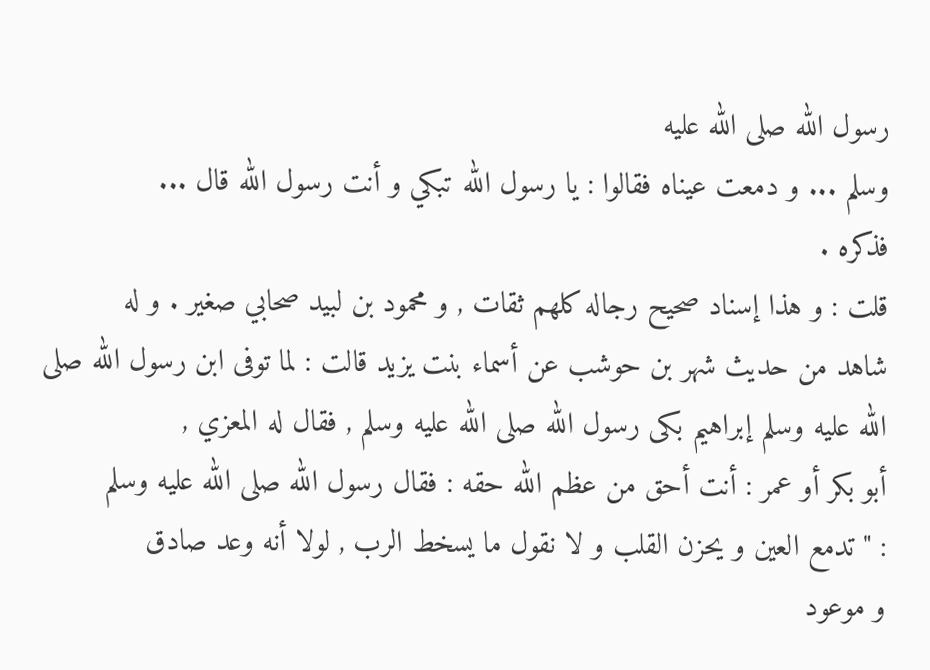رسول الله صلى الله عليه
وسلم ... و دمعت عيناه فقالوا : يا رسول الله تبكي و أنت رسول الله قال ...
فذكره .
قلت : و هذا إسناد صحيح رجاله كلهم ثقات , و محمود بن لبيد صحابي صغير . و له
شاهد من حديث شهر بن حوشب عن أسماء بنت يزيد قالت : لما توفى ابن رسول الله صلى
الله عليه وسلم إبراهيم بكى رسول الله صلى الله عليه وسلم , فقال له المعزي ,
أبو بكر أو عمر : أنت أحق من عظم الله حقه : فقال رسول الله صلى الله عليه وسلم
: " تدمع العين و يحزن القلب و لا نقول ما يسخط الرب , لولا أنه وعد صادق
و موعود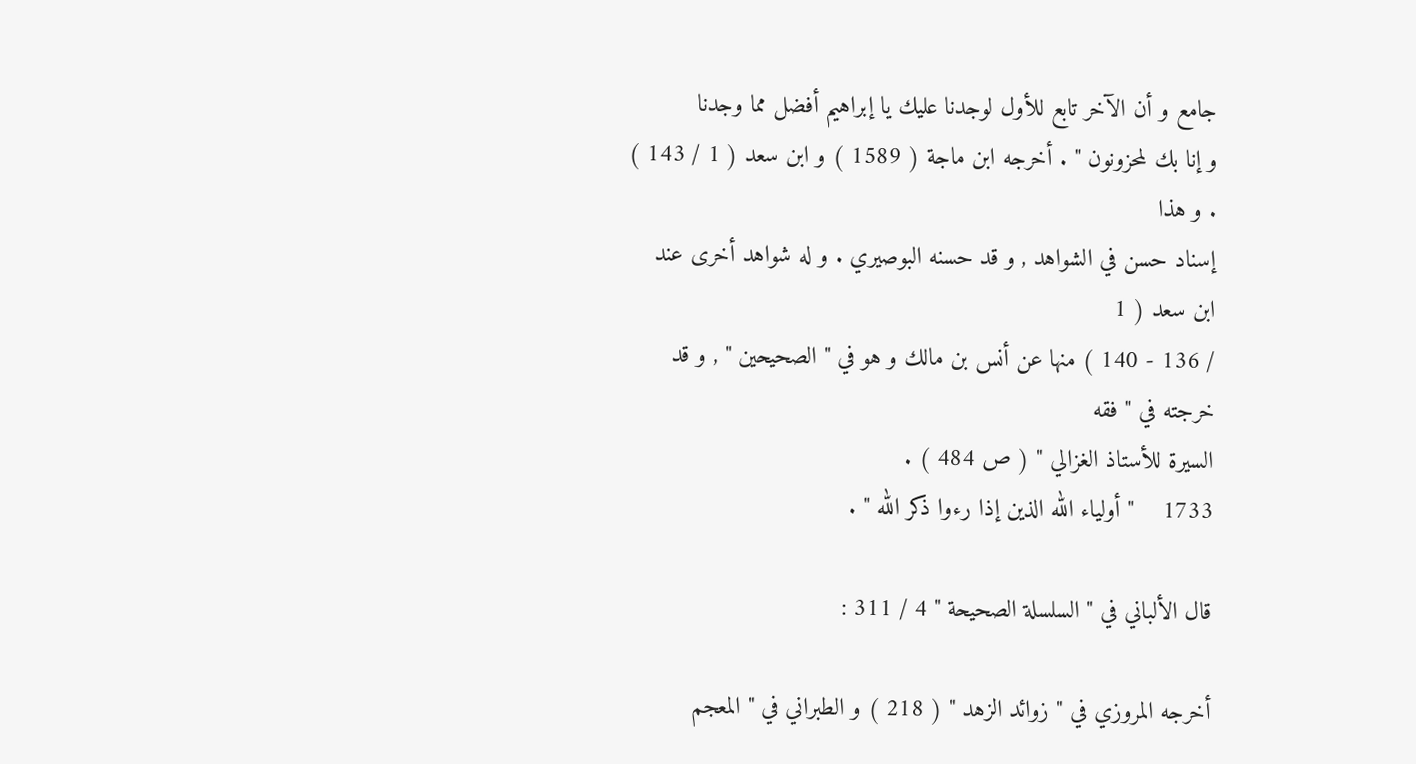جامع و أن الآخر تابع للأول لوجدنا عليك يا إبراهيم أفضل مما وجدنا
و إنا بك لمحزونون " . أخرجه ابن ماجة ( 1589 ) و ابن سعد ( 1 / 143 ) . و هذا
إسناد حسن في الشواهد , و قد حسنه البوصيري . و له شواهد أخرى عند ابن سعد ( 1
/ 136 - 140 ) منها عن أنس بن مالك و هو في " الصحيحين " , و قد خرجته في " فقه
السيرة للأستاذ الغزالي " ( ص 484 ) .
1733    " أولياء الله الذين إذا رءوا ذكر الله " .

قال الألباني في " السلسلة الصحيحة " 4 / 311 :

أخرجه المروزي في " زوائد الزهد " ( 218 ) و الطبراني في " المعجم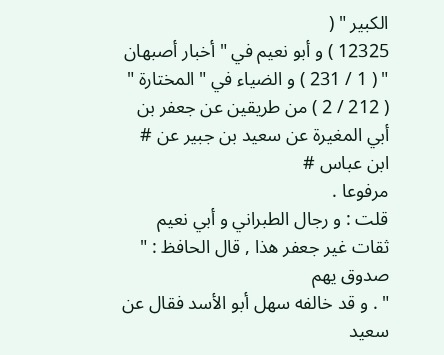الكبير " (
12325 ) و أبو نعيم في " أخبار أصبهان " ( 1 / 231 ) و الضياء في " المختارة "
( 212 / 2 ) من طريقين عن جعفر بن أبي المغيرة عن سعيد بن جبير عن # ابن عباس #
مرفوعا .
قلت : و رجال الطبراني و أبي نعيم ثقات غير جعفر هذا , قال الحافظ : " صدوق يهم
" . و قد خالفه سهل أبو الأسد فقال عن سعيد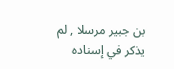بن جبير مرسلا , لم يذكر في إسناده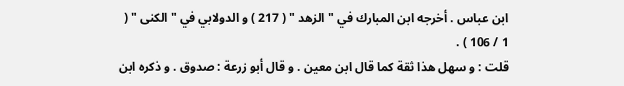ابن عباس . أخرجه ابن المبارك في " الزهد " ( 217 ) و الدولابي في " الكنى " (
1 / 106 ) .
قلت : و سهل هذا ثقة كما قال ابن معين . و قال أبو زرعة : صدوق . و ذكره ابن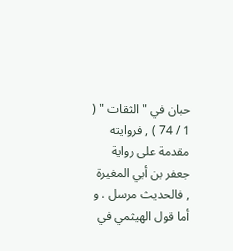حبان في " الثقات " ( 1 / 74 ) , فروايته مقدمة على رواية جعفر بن أبي المغيرة
, فالحديث مرسل . و أما قول الهيثمي في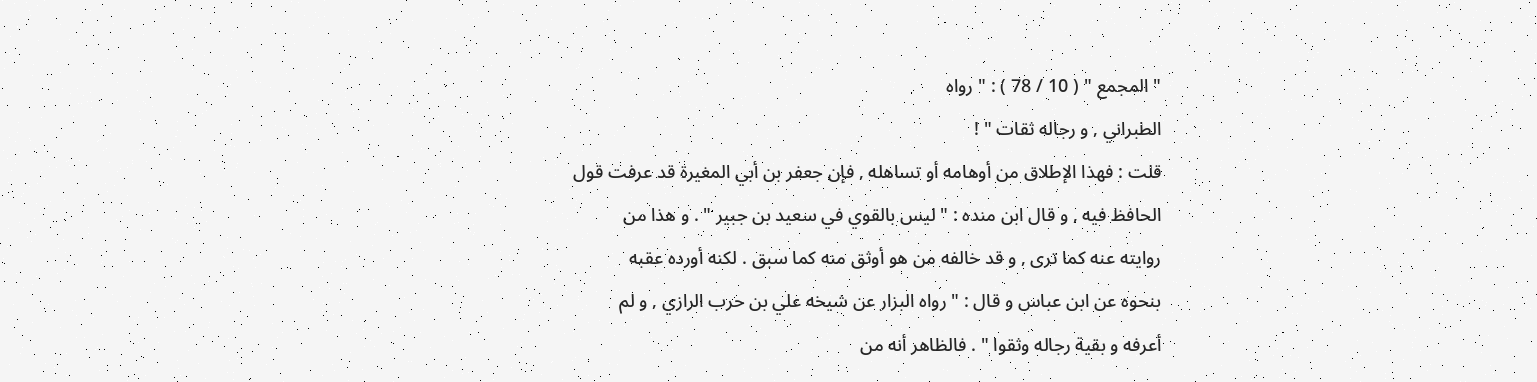" المجمع " ( 10 / 78 ) : " رواه
الطبراني , و رجاله ثقات " !
قلت : فهذا الإطلاق من أوهامه أو تساهله , فإن جعفر بن أبي المغيرة قد عرفت قول
الحافظ فيه , و قال ابن منده : " ليس بالقوي في سعيد بن جبير " . و هذا من
روايته عنه كما ترى , و قد خالفه من هو أوثق منه كما سبق . لكنه أورده عقبه
بنحوه عن ابن عباس و قال : " رواه البزار عن شيخه علي بن حرب الرازي , و لم
أعرفه و بقية رجاله وثقوا " . فالظاهر أنه من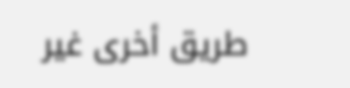طريق أخرى غير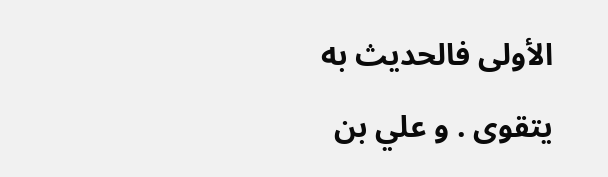الأولى فالحديث به
يتقوى . و علي بن